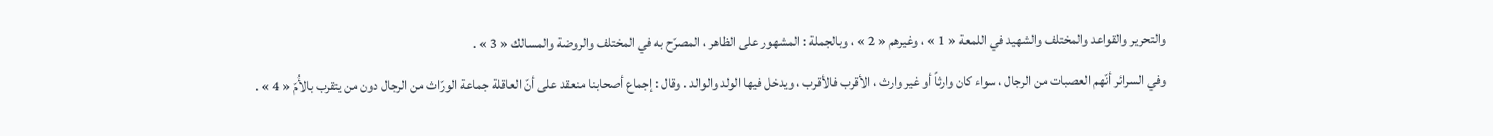والتحرير والقواعد والمختلف والشهيد في اللمعة « 1 » ، وغيرهم « 2 » ، وبالجملة : المشهور على الظاهر ، المصرّح به في المختلف والروضة والمسالك « 3 » .
وفي السرائر أنّهم العصبات من الرجال ، سواء كان وارثاً أو غير وارث ، الأقرب فالأقرب ، ويدخل فيها الولد والوالد . وقال : إجماع أصحابنا منعقد على أنّ العاقلة جماعة الورّاث من الرجال دون من يتقرب بالأُمّ « 4 » .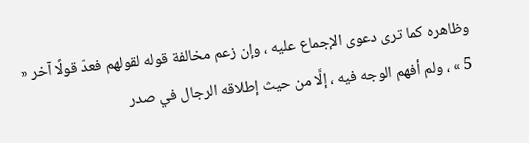وظاهره كما ترى دعوى الإجماع عليه ، وإن زعم مخالفة قوله لقولهم فعدّ قولًا آخر « 5 » ، ولم أفهم الوجه فيه ، إلَّا من حيث إطلاقه الرجال في صدر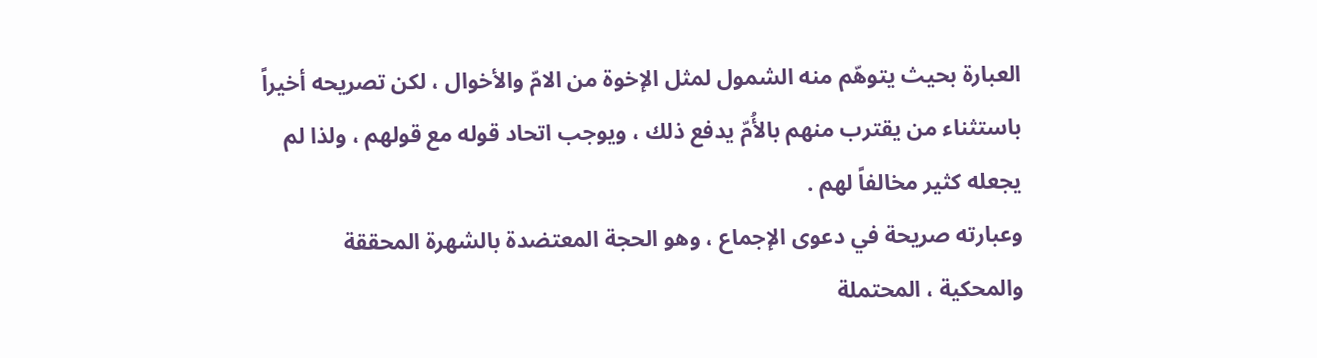العبارة بحيث يتوهّم منه الشمول لمثل الإخوة من الامّ والأخوال ، لكن تصريحه أخيراً باستثناء من يقترب منهم بالأُمّ يدفع ذلك ، ويوجب اتحاد قوله مع قولهم ، ولذا لم يجعله كثير مخالفاً لهم .
وعبارته صريحة في دعوى الإجماع ، وهو الحجة المعتضدة بالشهرة المحققة والمحكية ، المحتملة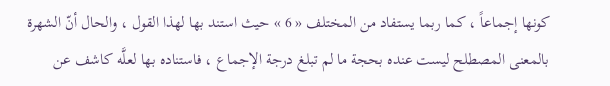كونها إجماعاً ، كما ربما يستفاد من المختلف « 6 » حيث استند بها لهذا القول ، والحال أنّ الشهرة بالمعنى المصطلح ليست عنده بحجة ما لم تبلغ درجة الإجماع ، فاستناده بها لعلَّه كاشف عن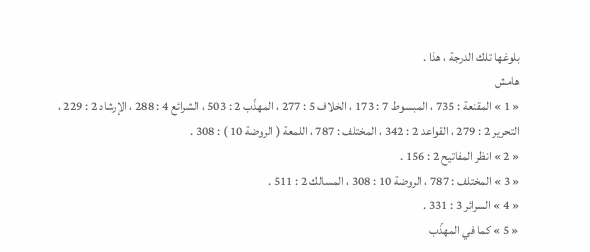بلوغها تلك الدرجة ، هذا .
هامش
« 1 » المقنعة : 735 ، المبسوط 7 : 173 ، الخلاف 5 : 277 ، المهذّب 2 : 503 ، الشرائع 4 : 288 ، الإرشاد 2 : 229 ، التحرير 2 : 279 ، القواعد 2 : 342 ، المختلف : 787 ، اللمعة ( الروضة 10 ) : 308 .
« 2 » انظر المفاتيح 2 : 156 .
« 3 » المختلف : 787 ، الروضة 10 : 308 ، المسالك 2 : 511 .
« 4 » السرائر 3 : 331 .
« 5 » كما في المهذّب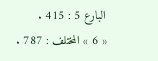البارع 5 : 415 .
« 6 » المختلف : 787 .